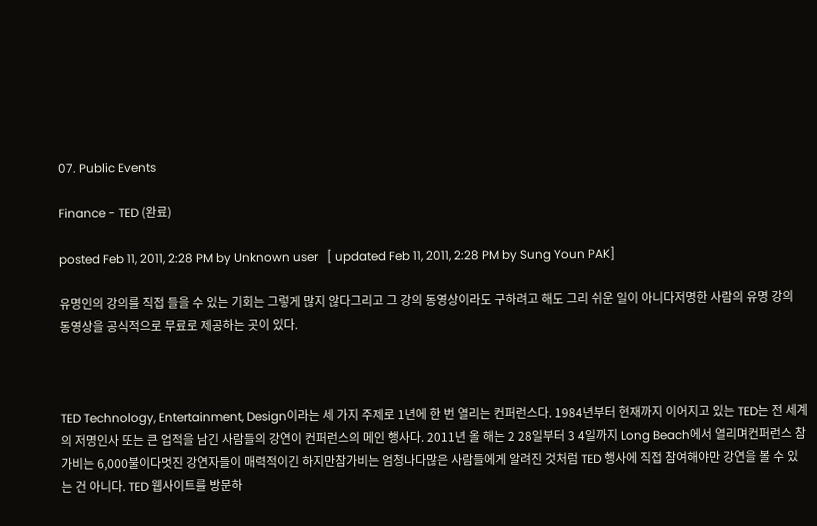07. Public Events

Finance - TED (완료)

posted Feb 11, 2011, 2:28 PM by Unknown user   [ updated Feb 11, 2011, 2:28 PM by Sung Youn PAK]

유명인의 강의를 직접 들을 수 있는 기회는 그렇게 많지 않다그리고 그 강의 동영상이라도 구하려고 해도 그리 쉬운 일이 아니다저명한 사람의 유명 강의 동영상을 공식적으로 무료로 제공하는 곳이 있다.



TED Technology, Entertainment, Design이라는 세 가지 주제로 1년에 한 번 열리는 컨퍼런스다. 1984년부터 현재까지 이어지고 있는 TED는 전 세계의 저명인사 또는 큰 업적을 남긴 사람들의 강연이 컨퍼런스의 메인 행사다. 2011년 올 해는 2 28일부터 3 4일까지 Long Beach에서 열리며컨퍼런스 참가비는 6,000불이다멋진 강연자들이 매력적이긴 하지만참가비는 엄청나다많은 사람들에게 알려진 것처럼 TED 행사에 직접 참여해야만 강연을 볼 수 있는 건 아니다. TED 웹사이트를 방문하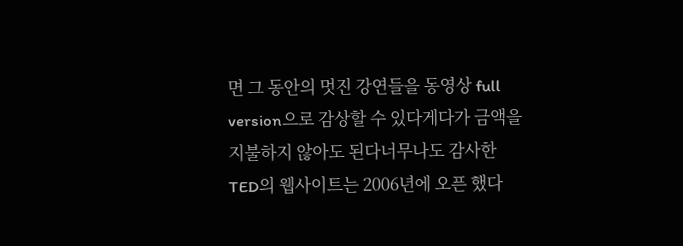면 그 동안의 멋진 강연들을 동영상 full version으로 감상할 수 있다게다가 금액을 지불하지 않아도 된다너무나도 감사한 TED의 웹사이트는 2006년에 오픈 했다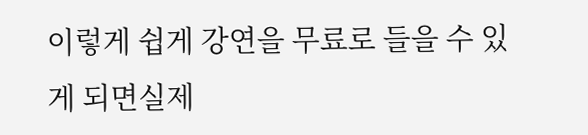이렇게 쉽게 강연을 무료로 들을 수 있게 되면실제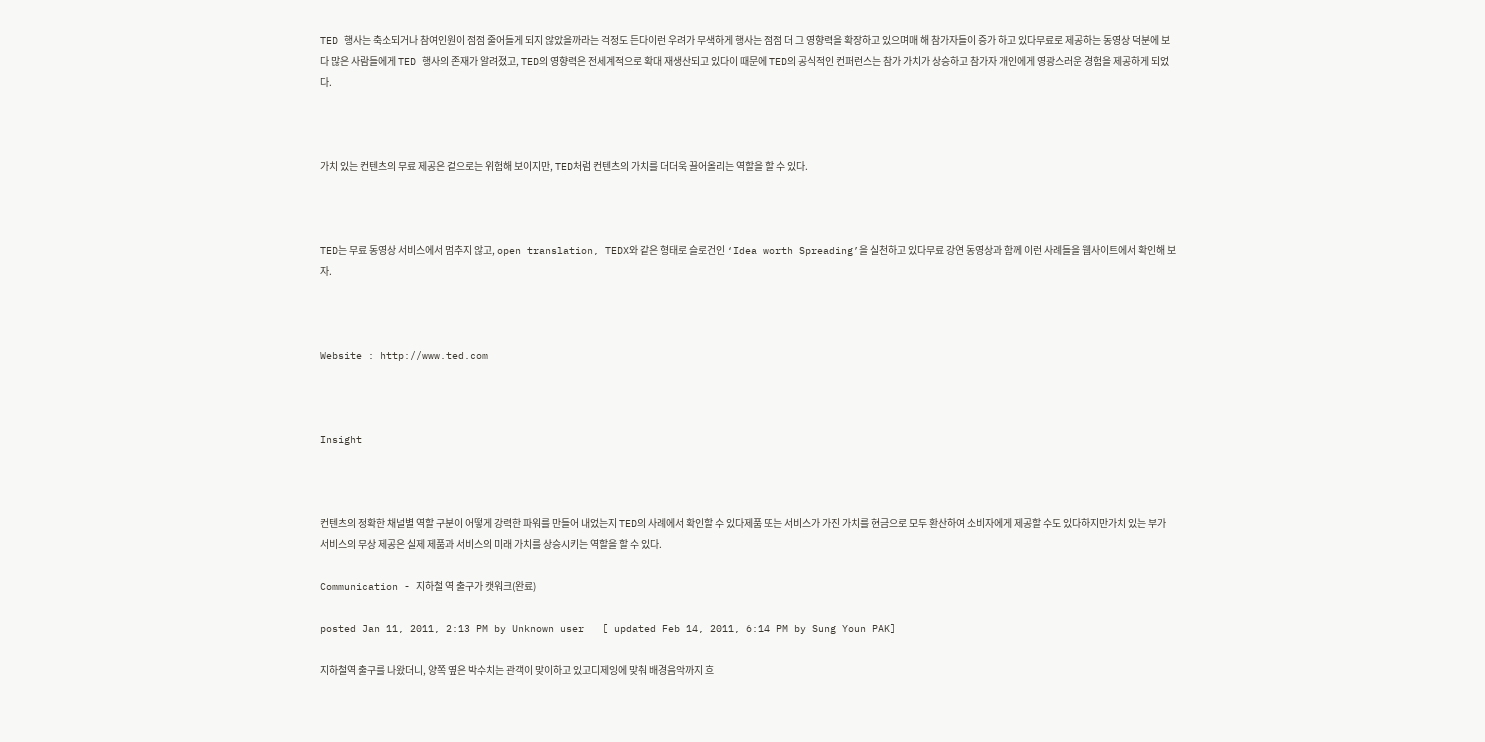TED 행사는 축소되거나 참여인원이 점점 줄어들게 되지 않았을까라는 걱정도 든다이런 우려가 무색하게 행사는 점점 더 그 영향력을 확장하고 있으며매 해 참가자들이 증가 하고 있다무료로 제공하는 동영상 덕분에 보다 많은 사람들에게 TED 행사의 존재가 알려졌고, TED의 영향력은 전세계적으로 확대 재생산되고 있다이 때문에 TED의 공식적인 컨퍼런스는 참가 가치가 상승하고 참가자 개인에게 영광스러운 경험을 제공하게 되었다.



가치 있는 컨텐츠의 무료 제공은 겉으로는 위험해 보이지만, TED처럼 컨텐츠의 가치를 더더욱 끌어올리는 역할을 할 수 있다.



TED는 무료 동영상 서비스에서 멈추지 않고, open translation, TEDX와 같은 형태로 슬로건인 ‘Idea worth Spreading’을 실천하고 있다무료 강연 동영상과 함께 이런 사례들을 웹사이트에서 확인해 보자.



Website : http://www.ted.com



Insight



컨텐츠의 정확한 채널별 역할 구분이 어떻게 강력한 파워를 만들어 내었는지 TED의 사례에서 확인할 수 있다제품 또는 서비스가 가진 가치를 현금으로 모두 환산하여 소비자에게 제공할 수도 있다하지만가치 있는 부가 서비스의 무상 제공은 실제 제품과 서비스의 미래 가치를 상승시키는 역할을 할 수 있다.

Communication - 지하철 역 출구가 캣워크(완료)

posted Jan 11, 2011, 2:13 PM by Unknown user   [ updated Feb 14, 2011, 6:14 PM by Sung Youn PAK]

지하철역 출구를 나왔더니, 양쪽 옆은 박수치는 관객이 맞이하고 있고디제잉에 맞춰 배경음악까지 흐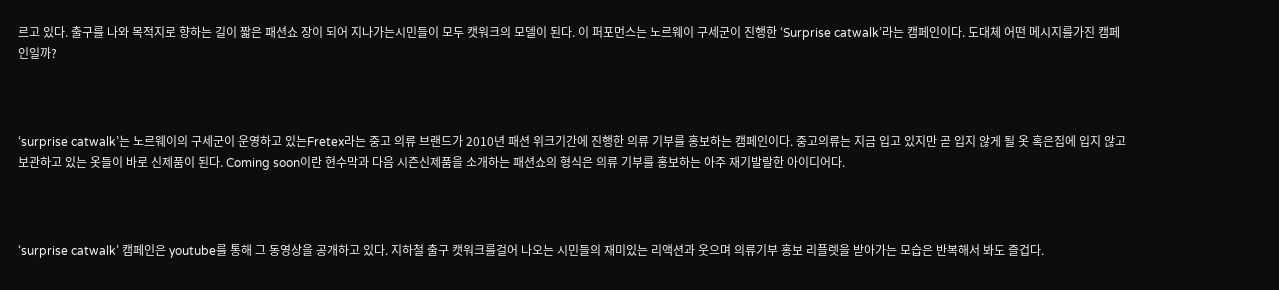르고 있다. 출구를 나와 목적지로 향하는 길이 짧은 패션쇼 장이 되어 지나가는시민들이 모두 캣워크의 모델이 된다. 이 퍼포먼스는 노르웨이 구세군이 진행한 ‘Surprise catwalk’라는 캠페인이다. 도대체 어떤 메시지를가진 캠페인일까?



‘surprise catwalk’는 노르웨이의 구세군이 운영하고 있는Fretex라는 중고 의류 브랜드가 2010년 패션 위크기간에 진행한 의류 기부를 홍보하는 캠페인이다. 중고의류는 지금 입고 있지만 곧 입지 않게 될 옷 혹은집에 입지 않고 보관하고 있는 옷들이 바로 신제품이 된다. Coming soon이란 현수막과 다음 시즌신제품을 소개하는 패션쇼의 형식은 의류 기부를 홍보하는 아주 재기발랄한 아이디어다.



‘surprise catwalk’ 캠페인은 youtube를 통해 그 동영상을 공개하고 있다. 지하철 출구 캣워크를걸어 나오는 시민들의 재미있는 리액션과 웃으며 의류기부 홍보 리플렛을 받아가는 모습은 반복해서 봐도 즐겁다.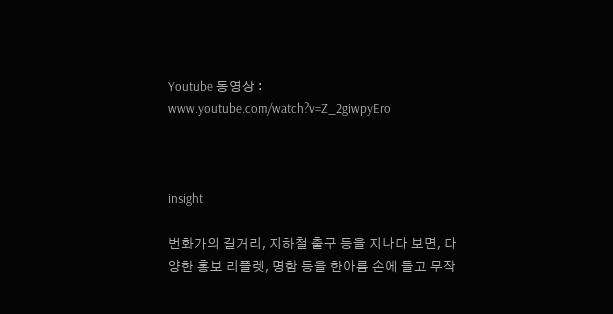Youtube 동영상 : www.youtube.com/watch?v=Z_2giwpyEro



insight

번화가의 길거리, 지하철 출구 등을 지나다 보면, 다양한 홍보 리플렛, 명함 등을 한아름 손에 들고 무작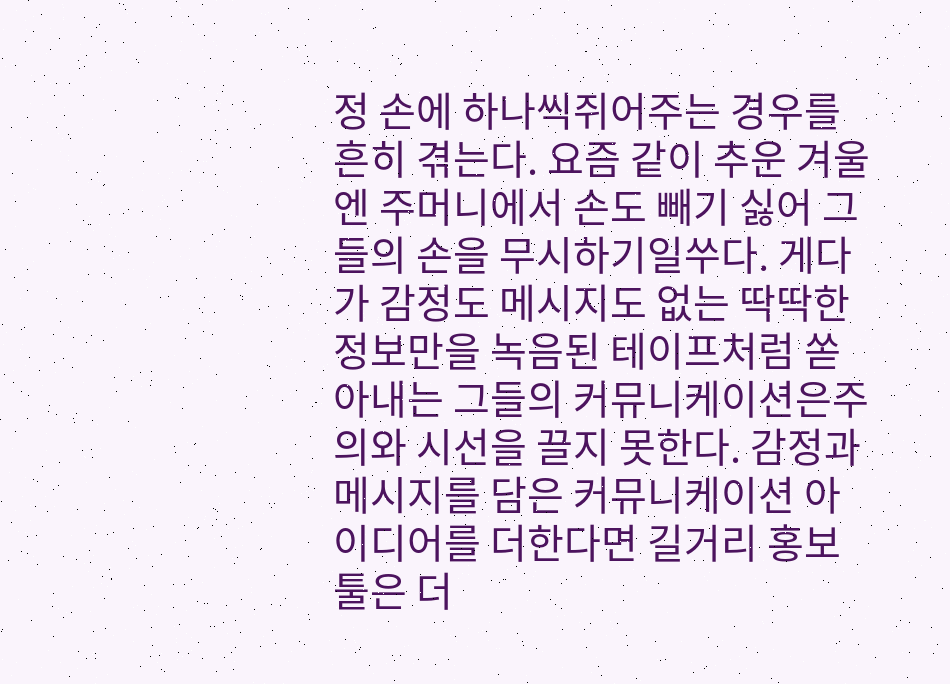정 손에 하나씩쥐어주는 경우를 흔히 겪는다. 요즘 같이 추운 겨울엔 주머니에서 손도 빼기 싫어 그들의 손을 무시하기일쑤다. 게다가 감정도 메시지도 없는 딱딱한 정보만을 녹음된 테이프처럼 쏟아내는 그들의 커뮤니케이션은주의와 시선을 끌지 못한다. 감정과 메시지를 담은 커뮤니케이션 아이디어를 더한다면 길거리 홍보툴은 더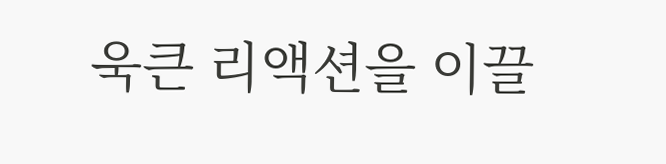욱큰 리액션을 이끌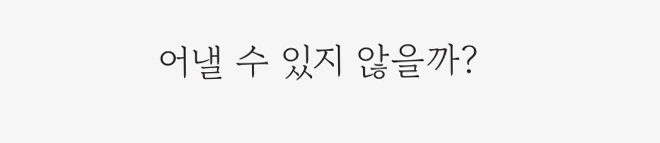어낼 수 있지 않을까?